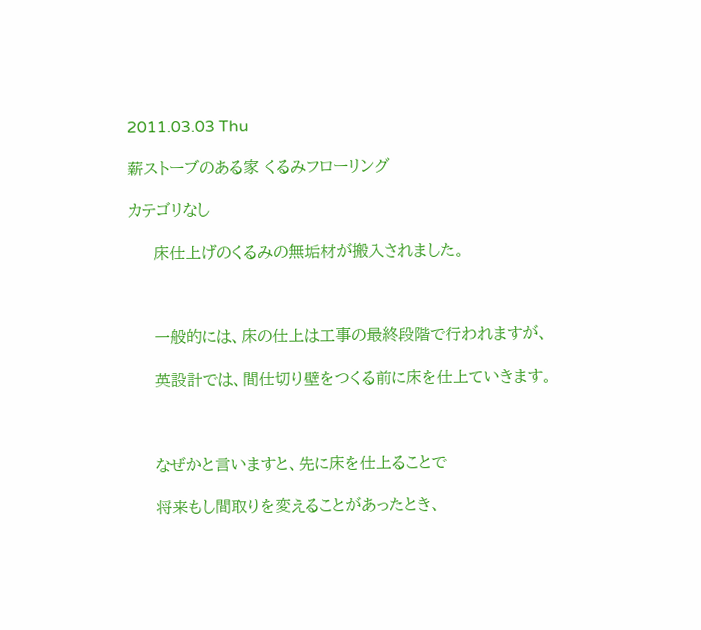2011.03.03 Thu

薪ストーブのある家 くるみフローリング

カテゴリなし

     床仕上げのくるみの無垢材が搬入されました。



     一般的には、床の仕上は工事の最終段階で行われますが、

     英設計では、間仕切り壁をつくる前に床を仕上ていきます。



     なぜかと言いますと、先に床を仕上ることで

     将来もし間取りを変えることがあったとき、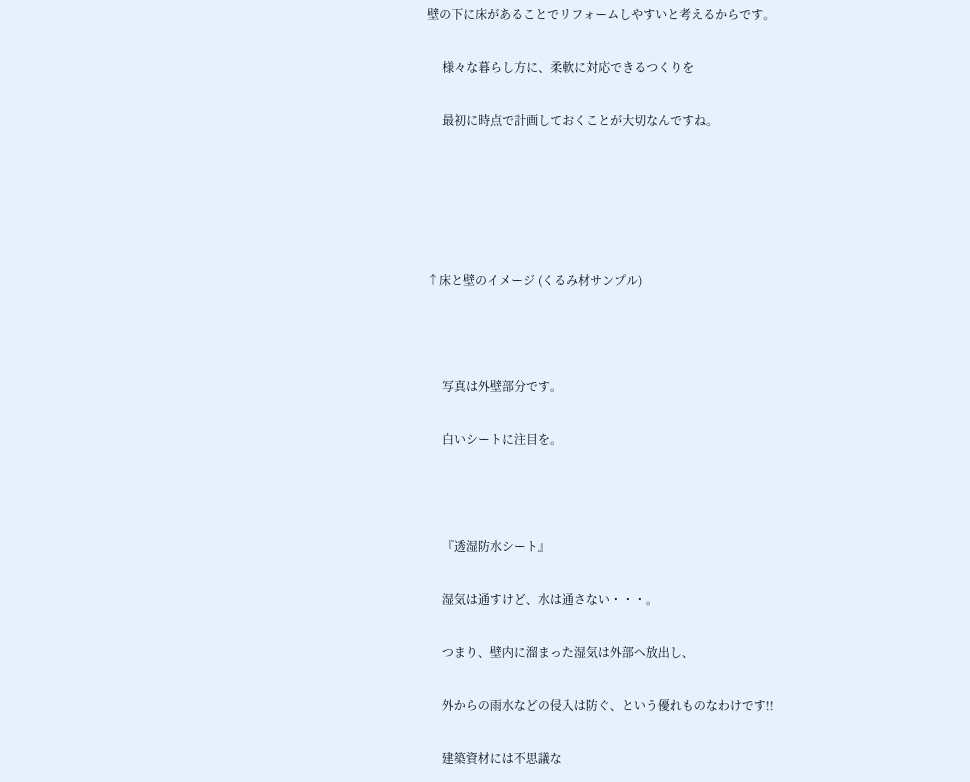壁の下に床があることでリフォームしやすいと考えるからです。

     様々な暮らし方に、柔軟に対応できるつくりを

     最初に時点で計画しておくことが大切なんですね。





↑床と壁のイメージ (くるみ材サンプル)



     写真は外壁部分です。

     白いシートに注目を。



     『透湿防水シート』

     湿気は通すけど、水は通さない・・・。

     つまり、壁内に溜まった湿気は外部へ放出し、

     外からの雨水などの侵入は防ぐ、という優れものなわけです!!

     建築資材には不思議な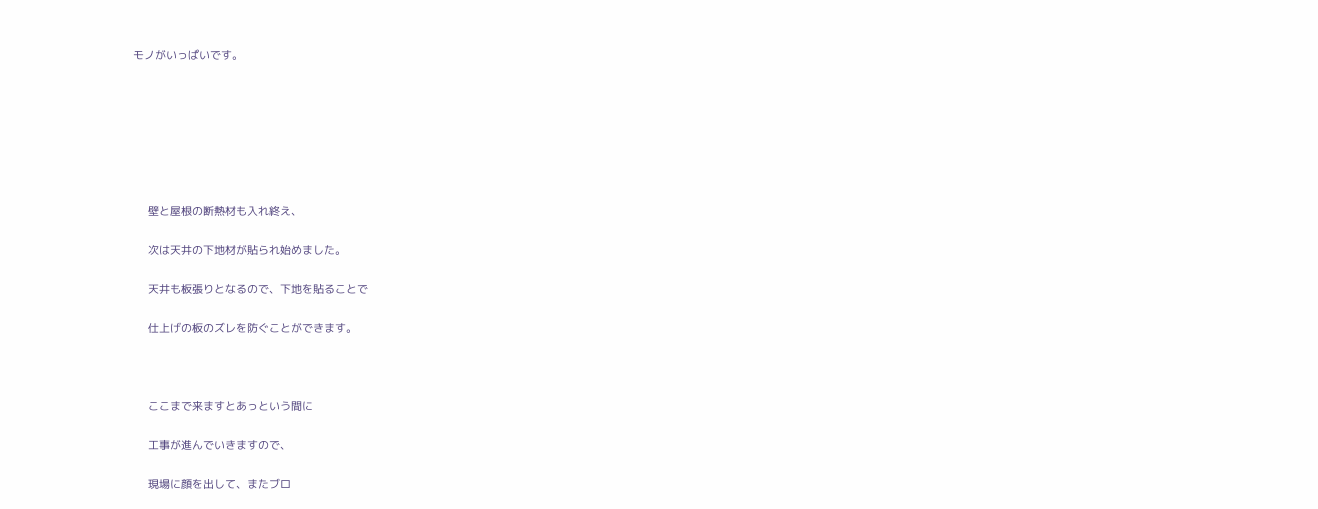モノがいっぱいです。







     壁と屋根の断熱材も入れ終え、

     次は天井の下地材が貼られ始めました。

     天井も板張りとなるので、下地を貼ることで

     仕上げの板のズレを防ぐことができます。



     ここまで来ますとあっという間に

     工事が進んでいきますので、

     現場に顔を出して、またブロ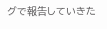グで報告していきた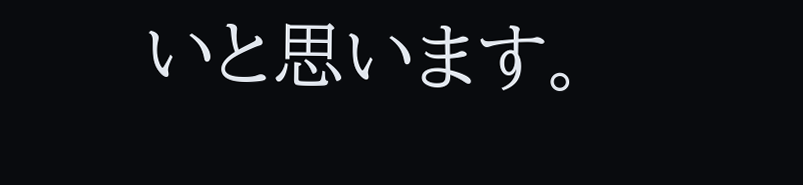いと思います。